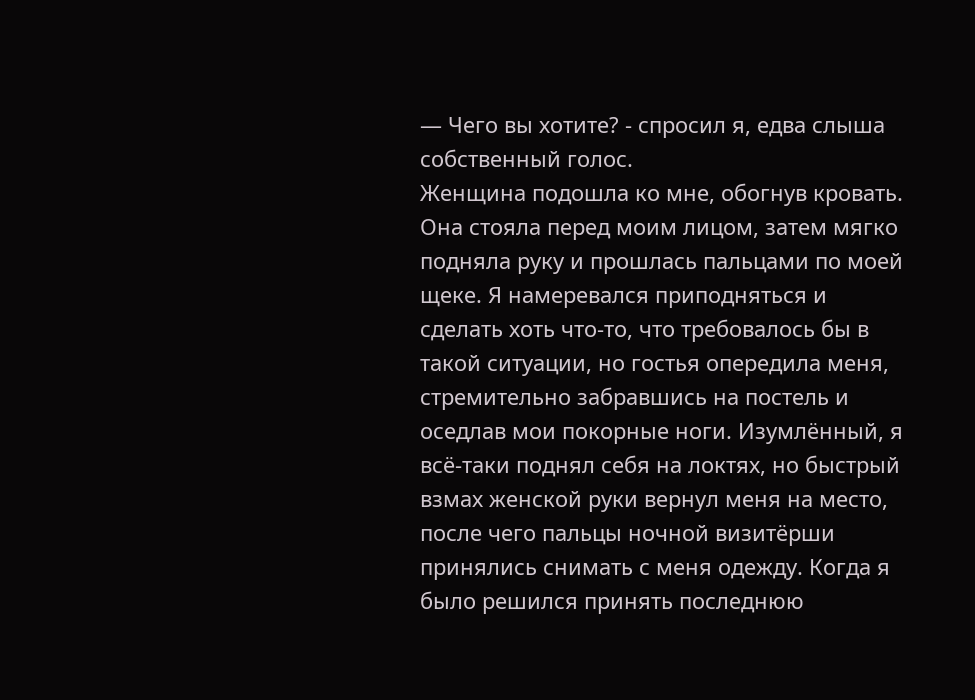— Чего вы хотите? - спросил я, едва слыша собственный голос.
Женщина подошла ко мне, обогнув кровать. Она стояла перед моим лицом, затем мягко подняла руку и прошлась пальцами по моей щеке. Я намеревался приподняться и сделать хоть что-то, что требовалось бы в такой ситуации, но гостья опередила меня, стремительно забравшись на постель и оседлав мои покорные ноги. Изумлённый, я всё-таки поднял себя на локтях, но быстрый взмах женской руки вернул меня на место, после чего пальцы ночной визитёрши принялись снимать с меня одежду. Когда я было решился принять последнюю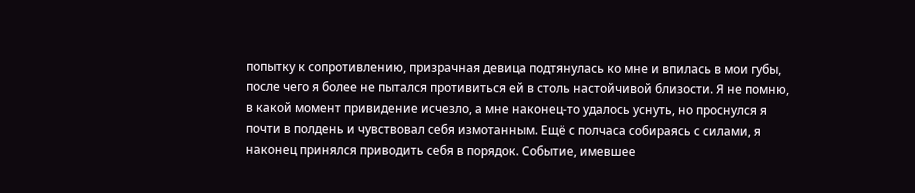попытку к сопротивлению, призрачная девица подтянулась ко мне и впилась в мои губы, после чего я более не пытался противиться ей в столь настойчивой близости. Я не помню, в какой момент привидение исчезло, а мне наконец-то удалось уснуть, но проснулся я почти в полдень и чувствовал себя измотанным. Ещё с полчаса собираясь с силами, я наконец принялся приводить себя в порядок. Событие, имевшее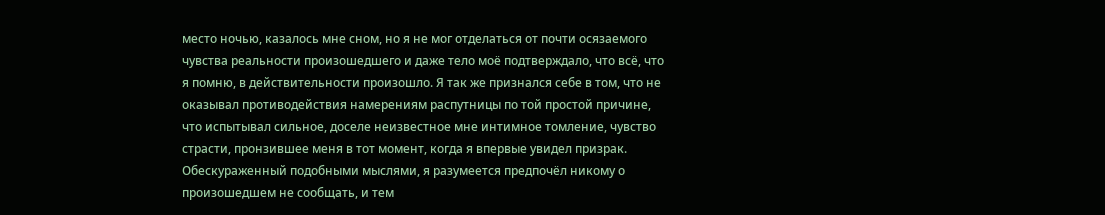место ночью, казалось мне сном, но я не мог отделаться от почти осязаемого чувства реальности произошедшего и даже тело моё подтверждало, что всё, что я помню, в действительности произошло. Я так же признался себе в том, что не оказывал противодействия намерениям распутницы по той простой причине, что испытывал сильное, доселе неизвестное мне интимное томление, чувство страсти, пронзившее меня в тот момент, когда я впервые увидел призрак. Обескураженный подобными мыслями, я разумеется предпочёл никому о произошедшем не сообщать, и тем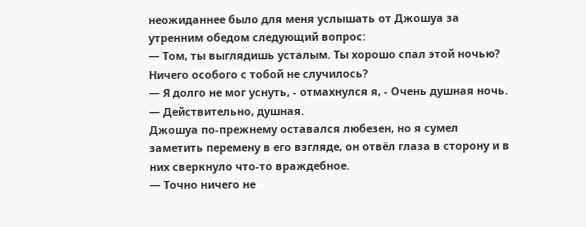неожиданнее было для меня услышать от Джошуа за утренним обедом следующий вопрос:
— Том, ты выглядишь усталым. Ты хорошо спал этой ночью? Ничего особого с тобой не случилось?
— Я долго не мог уснуть, - отмахнулся я, - Очень душная ночь.
— Действительно, душная.
Джошуа по-прежнему оставался любезен, но я сумел заметить перемену в его взгляде, он отвёл глаза в сторону и в них сверкнуло что-то враждебное.
— Точно ничего не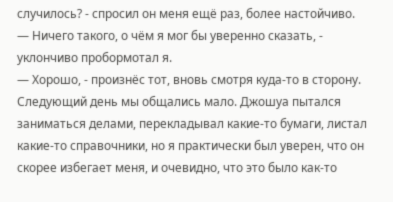случилось? - спросил он меня ещё раз, более настойчиво.
— Ничего такого, о чём я мог бы уверенно сказать, - уклончиво пробормотал я.
— Хорошо, - произнёс тот, вновь смотря куда-то в сторону.
Следующий день мы общались мало. Джошуа пытался заниматься делами, перекладывал какие-то бумаги, листал какие-то справочники, но я практически был уверен, что он скорее избегает меня, и очевидно, что это было как-то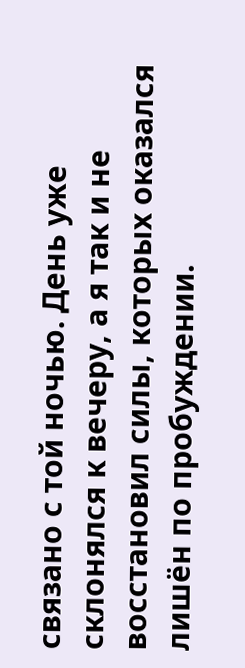связано с той ночью. День уже склонялся к вечеру, а я так и не восстановил силы, которых оказался лишён по пробуждении.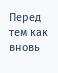Перед тем как вновь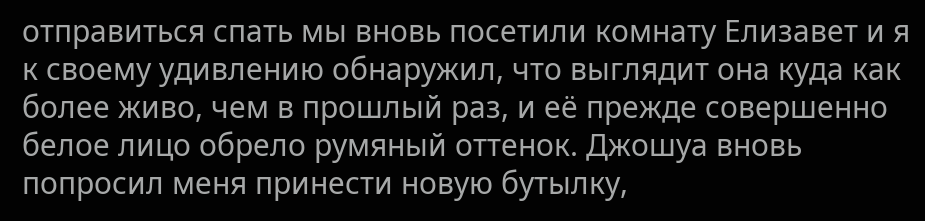отправиться спать мы вновь посетили комнату Елизавет и я к своему удивлению обнаружил, что выглядит она куда как более живо, чем в прошлый раз, и её прежде совершенно белое лицо обрело румяный оттенок. Джошуа вновь попросил меня принести новую бутылку,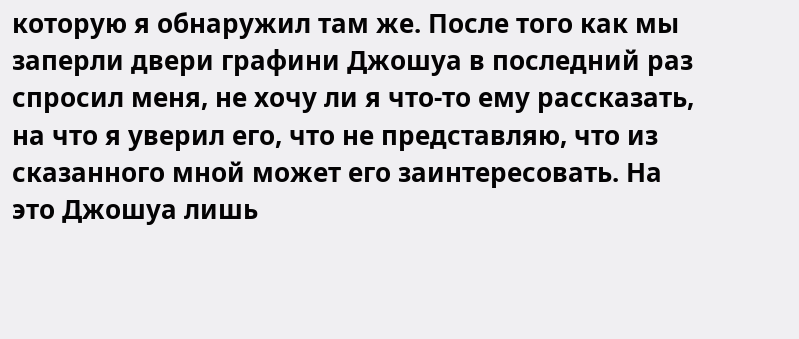которую я обнаружил там же. После того как мы заперли двери графини Джошуа в последний раз спросил меня, не хочу ли я что-то ему рассказать, на что я уверил его, что не представляю, что из сказанного мной может его заинтересовать. На это Джошуа лишь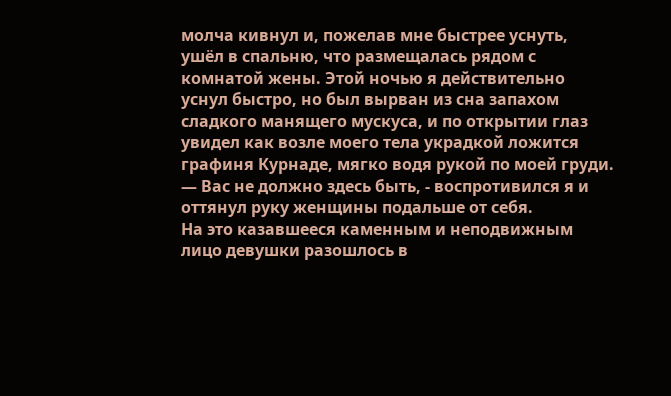молча кивнул и, пожелав мне быстрее уснуть, ушёл в спальню, что размещалась рядом с комнатой жены. Этой ночью я действительно уснул быстро, но был вырван из сна запахом сладкого манящего мускуса, и по открытии глаз увидел как возле моего тела украдкой ложится графиня Курнаде, мягко водя рукой по моей груди.
— Вас не должно здесь быть, - воспротивился я и оттянул руку женщины подальше от себя.
На это казавшееся каменным и неподвижным лицо девушки разошлось в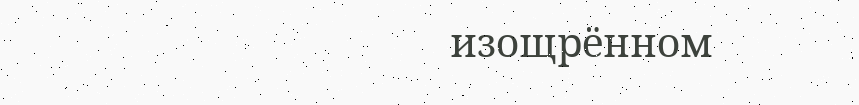изощрённом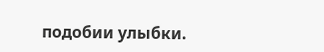подобии улыбки.